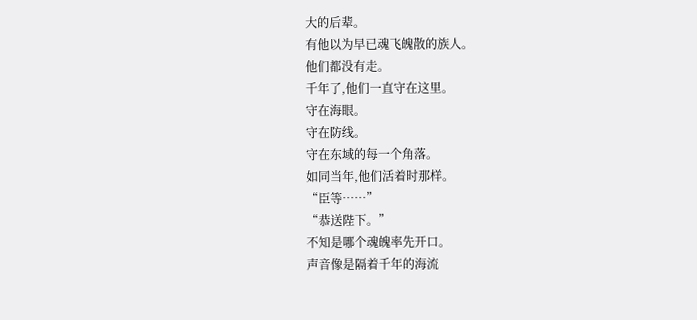大的后辈。
有他以为早已魂飞魄散的族人。
他们都没有走。
千年了,他们一直守在这里。
守在海眼。
守在防线。
守在东域的每一个角落。
如同当年,他们活着时那样。
“臣等……”
“恭送陛下。”
不知是哪个魂魄率先开口。
声音像是隔着千年的海流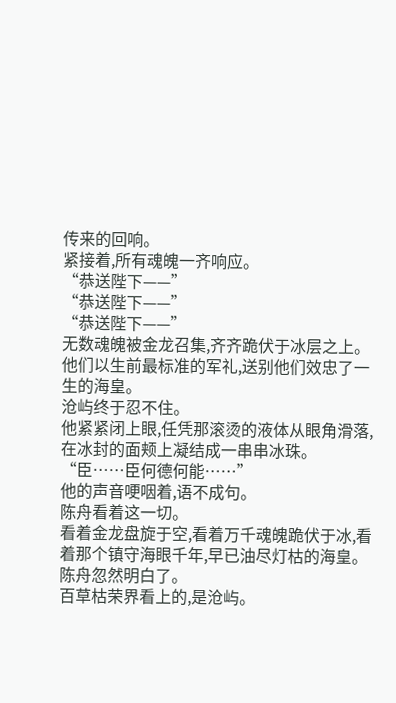传来的回响。
紧接着,所有魂魄一齐响应。
“恭送陛下——”
“恭送陛下——”
“恭送陛下——”
无数魂魄被金龙召集,齐齐跪伏于冰层之上。
他们以生前最标准的军礼,送别他们效忠了一生的海皇。
沧屿终于忍不住。
他紧紧闭上眼,任凭那滚烫的液体从眼角滑落,在冰封的面颊上凝结成一串串冰珠。
“臣……臣何德何能……”
他的声音哽咽着,语不成句。
陈舟看着这一切。
看着金龙盘旋于空,看着万千魂魄跪伏于冰,看着那个镇守海眼千年,早已油尽灯枯的海皇。
陈舟忽然明白了。
百草枯荣界看上的,是沧屿。